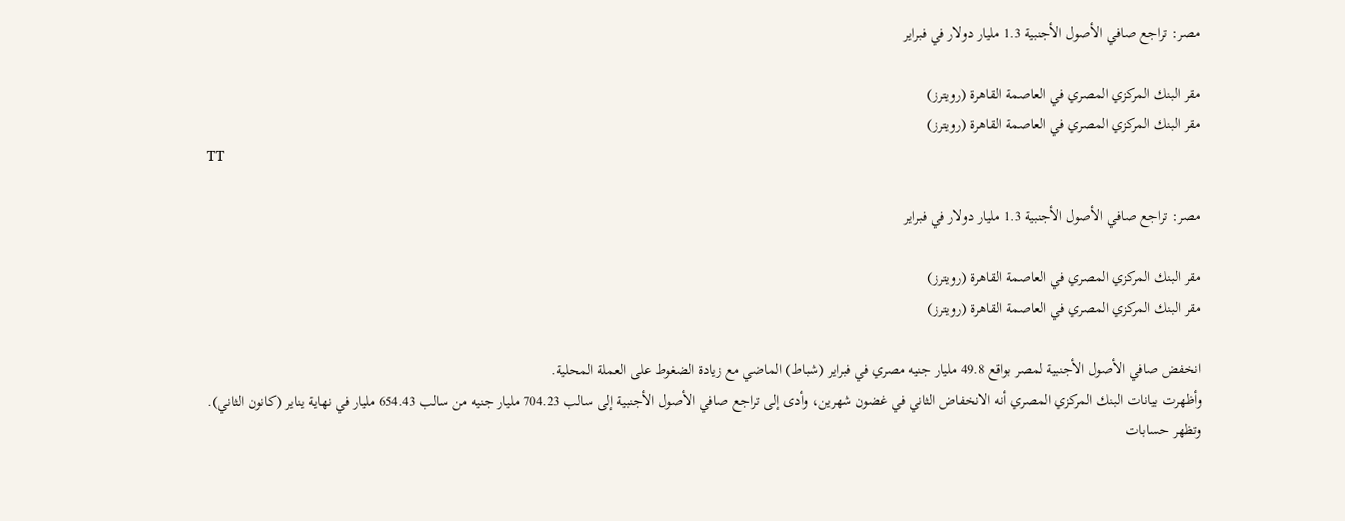مصر: تراجع صافي الأصول الأجنبية 1.3 مليار دولار في فبراير

مقر البنك المركزي المصري في العاصمة القاهرة (رويترز)
مقر البنك المركزي المصري في العاصمة القاهرة (رويترز)
TT

مصر: تراجع صافي الأصول الأجنبية 1.3 مليار دولار في فبراير

مقر البنك المركزي المصري في العاصمة القاهرة (رويترز)
مقر البنك المركزي المصري في العاصمة القاهرة (رويترز)

انخفض صافي الأصول الأجنبية لمصر بواقع 49.8 مليار جنيه مصري في فبراير (شباط) الماضي مع زيادة الضغوط على العملة المحلية.
وأظهرت بيانات البنك المركزي المصري أنه الانخفاض الثاني في غضون شهرين، وأدى إلى تراجع صافي الأصول الأجنبية إلى سالب 704.23 مليار جنيه من سالب 654.43 مليار في نهاية يناير (كانون الثاني).
وتظهر حسابات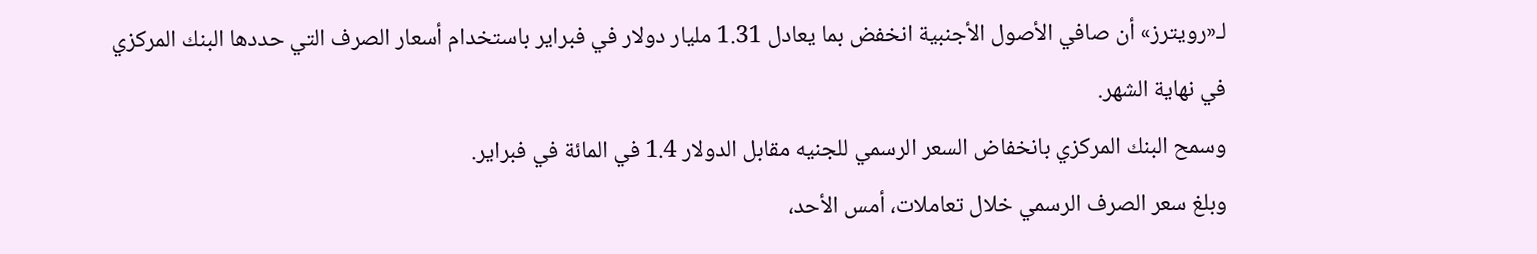لـ«رويترز» أن صافي الأصول الأجنبية انخفض بما يعادل 1.31 مليار دولار في فبراير باستخدام أسعار الصرف التي حددها البنك المركزي في نهاية الشهر.
وسمح البنك المركزي بانخفاض السعر الرسمي للجنيه مقابل الدولار 1.4 في المائة في فبراير.
وبلغ سعر الصرف الرسمي خلال تعاملات، أمس الأحد،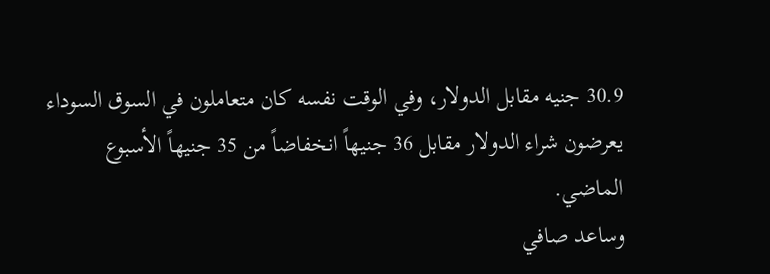30.9 جنيه مقابل الدولار، وفي الوقت نفسه كان متعاملون في السوق السوداء يعرضون شراء الدولار مقابل 36 جنيهاً انخفاضاً من 35 جنيهاً الأسبوع الماضي.
وساعد صافي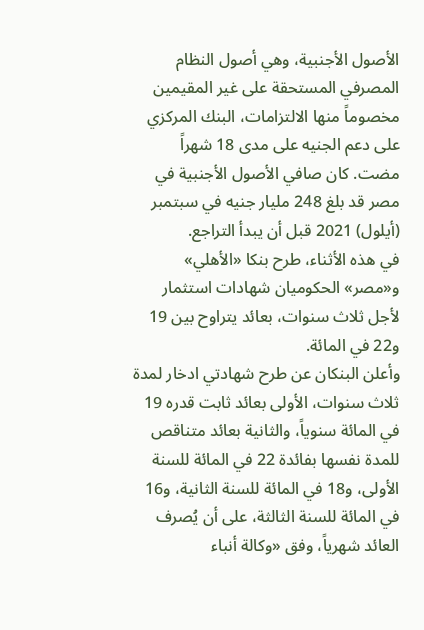الأصول الأجنبية، وهي أصول النظام المصرفي المستحقة على غير المقيمين مخصوماً منها الالتزامات، البنك المركزي على دعم الجنيه على مدى 18 شهراً مضت. كان صافي الأصول الأجنبية في مصر قد بلغ 248 مليار جنيه في سبتمبر (أيلول) 2021 قبل أن يبدأ التراجع.
في هذه الأثناء، طرح بنكا «الأهلي» و«مصر» الحكوميان شهادات استثمار لأجل ثلاث سنوات، بعائد يتراوح بين 19 و22 في المائة.
وأعلن البنكان عن طرح شهادتي ادخار لمدة ثلاث سنوات، الأولى بعائد ثابت قدره 19 في المائة سنوياً، والثانية بعائد متناقص للمدة نفسها بفائدة 22 في المائة للسنة الأولى، و18 في المائة للسنة الثانية، و16 في المائة للسنة الثالثة، على أن يُصرف العائد شهرياً، وفق «وكالة أنباء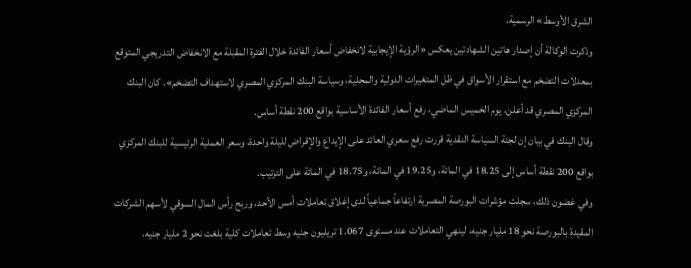الشرق الأوسط» الرسمية.
وذكرت الوكالة أن إصدار هاتين الشهادتين يعكس «الرؤية الإيجابية لانخفاض أسعار الفائدة خلال الفترة المقبلة مع الانخفاض التدريجي المتوقع بمعدلات التضخم مع استقرار الأسواق في ظل المتغيرات الدولية والمحلية، وسياسة البنك المركزي المصري لاستهداف التضخم». كان البنك المركزي المصري قد أعلن، يوم الخميس الماضي، رفع أسعار الفائدة الأساسية بواقع 200 نقطة أساس.
وقال البنك في بيان إن لجنة السياسة النقدية قررت رفع سعري العائد على الإيداع والإقراض لليلة واحدة، وسعر العملية الرئيسية للبنك المركزي بواقع 200 نقطة أساس إلى 18.25 في المائة، و19.25 في المائة، و18.75 في المائة على الترتيب.
وفي غضون ذلك، سجلت مؤشرات البورصة المصرية ارتفاعاً جماعياً لدى إغلاق تعاملات أمس الأحد، وربح رأس المال السوقي لأسهم الشركات المقيدة بالبورصة نحو 18 مليار جنيه، لينهي التعاملات عند مستوى 1.067 تريليون جنيه وسط تعاملات كلية بلغت نحو 2 مليار جنيه.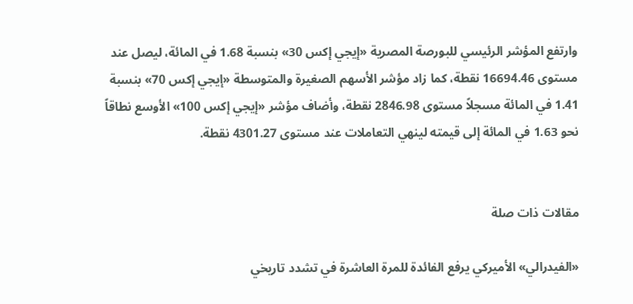وارتفع المؤشر الرئيسي للبورصة المصرية «إيجي إكس 30» بنسبة 1.68 في المائة، ليصل عند مستوى 16694.46 نقطة، كما زاد مؤشر الأسهم الصغيرة والمتوسطة «إيجي إكس 70» بنسبة 1.41 في المائة مسجلاً مستوى 2846.98 نقطة، وأضاف مؤشر «إيجي إكس 100» الأوسع نطاقاً نحو 1.63 في المائة إلى قيمته لينهي التعاملات عند مستوى 4301.27 نقطة.


مقالات ذات صلة

«الفيدرالي» الأميركي يرفع الفائدة للمرة العاشرة في تشدد تاريخي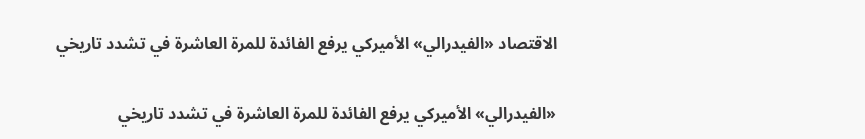الاقتصاد «الفيدرالي» الأميركي يرفع الفائدة للمرة العاشرة في تشدد تاريخي

«الفيدرالي» الأميركي يرفع الفائدة للمرة العاشرة في تشدد تاريخي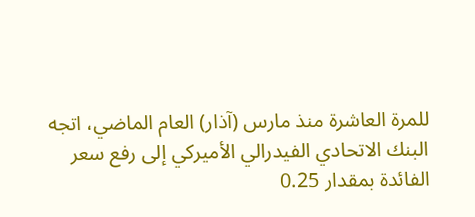للمرة العاشرة منذ مارس (آذار) العام الماضي، اتجه البنك الاتحادي الفيدرالي الأميركي إلى رفع سعر الفائدة بمقدار 0.25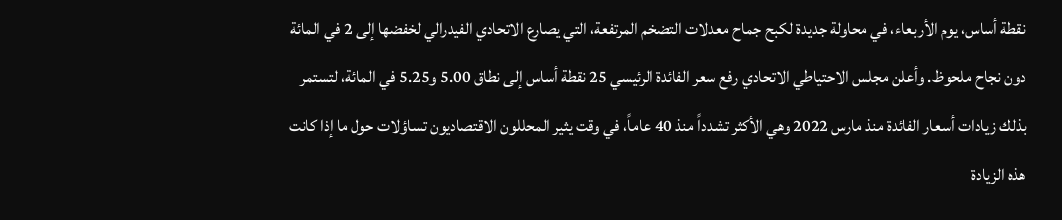نقطة أساس، يوم الأربعاء، في محاولة جديدة لكبح جماح معدلات التضخم المرتفعة، التي يصارع الاتحادي الفيدرالي لخفضها إلى 2 في المائة دون نجاح ملحوظ. وأعلن مجلس الاحتياطي الاتحادي رفع سعر الفائدة الرئيسي 25 نقطة أساس إلى نطاق 5.00 و5.25 في المائة، لتستمر بذلك زيادات أسعار الفائدة منذ مارس 2022 وهي الأكثر تشدداً منذ 40 عاماً، في وقت يثير المحللون الاقتصاديون تساؤلات حول ما إذا كانت هذه الزيادة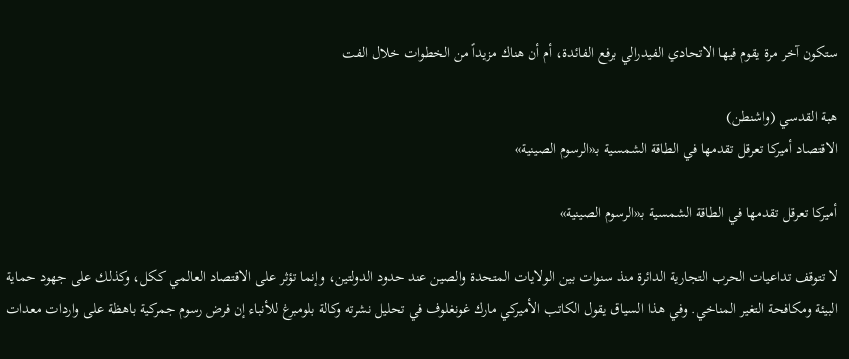ستكون آخر مرة يقوم فيها الاتحادي الفيدرالي برفع الفائدة، أم أن هناك مزيداً من الخطوات خلال الفت

هبة القدسي (واشنطن)
الاقتصاد أميركا تعرقل تقدمها في الطاقة الشمسية بـ«الرسوم الصينية»

أميركا تعرقل تقدمها في الطاقة الشمسية بـ«الرسوم الصينية»

لا تتوقف تداعيات الحرب التجارية الدائرة منذ سنوات بين الولايات المتحدة والصين عند حدود الدولتين، وإنما تؤثر على الاقتصاد العالمي ككل، وكذلك على جهود حماية البيئة ومكافحة التغير المناخي. وفي هذا السياق يقول الكاتب الأميركي مارك غونغلوف في تحليل نشرته وكالة بلومبرغ للأنباء إن فرض رسوم جمركية باهظة على واردات معدات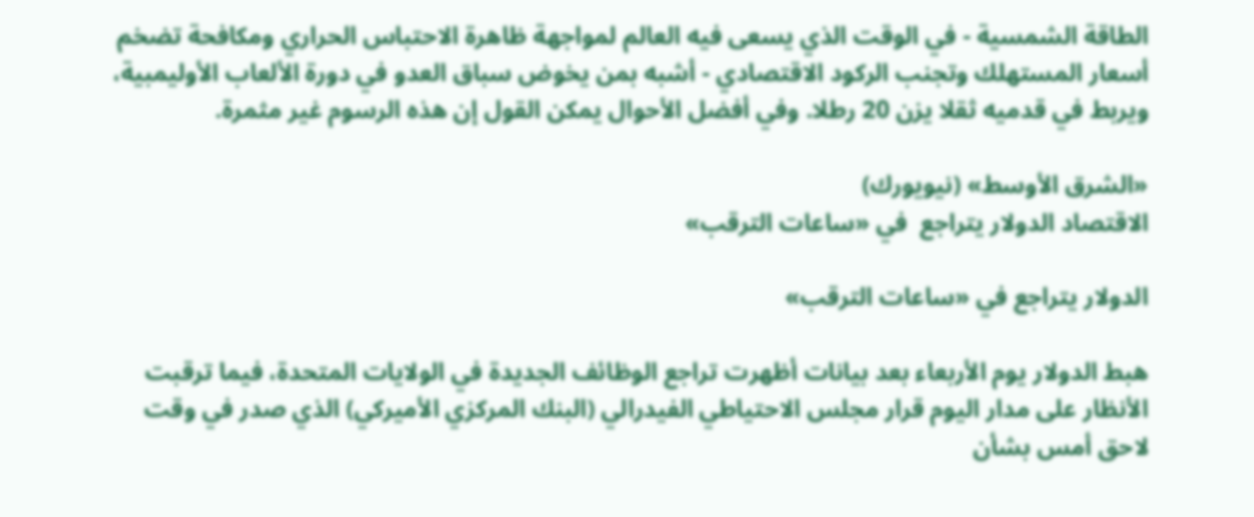الطاقة الشمسية - في الوقت الذي يسعى فيه العالم لمواجهة ظاهرة الاحتباس الحراري ومكافحة تضخم أسعار المستهلك وتجنب الركود الاقتصادي - أشبه بمن يخوض سباق العدو في دورة الألعاب الأوليمبية، ويربط في قدميه ثقلا يزن 20 رطلا. وفي أفضل الأحوال يمكن القول إن هذه الرسوم غير مثمرة.

«الشرق الأوسط» (نيويورك)
الاقتصاد الدولار يتراجع  في «ساعات الترقب»

الدولار يتراجع في «ساعات الترقب»

هبط الدولار يوم الأربعاء بعد بيانات أظهرت تراجع الوظائف الجديدة في الولايات المتحدة، فيما ترقبت الأنظار على مدار اليوم قرار مجلس الاحتياطي الفيدرالي (البنك المركزي الأميركي) الذي صدر في وقت لاحق أمس بشأن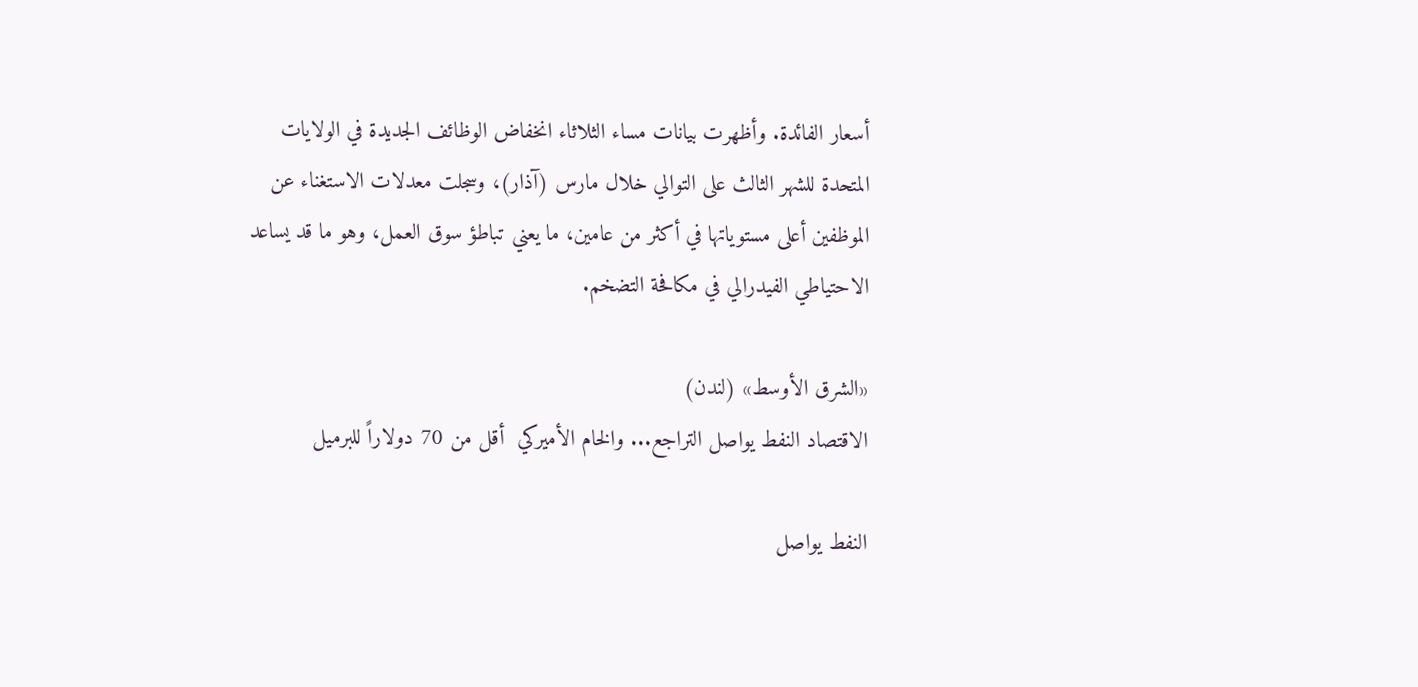أسعار الفائدة. وأظهرت بيانات مساء الثلاثاء انخفاض الوظائف الجديدة في الولايات المتحدة للشهر الثالث على التوالي خلال مارس (آذار)، وسجلت معدلات الاستغناء عن الموظفين أعلى مستوياتها في أكثر من عامين، ما يعني تباطؤ سوق العمل، وهو ما قد يساعد الاحتياطي الفيدرالي في مكافحة التضخم.

«الشرق الأوسط» (لندن)
الاقتصاد النفط يواصل التراجع... والخام الأميركي  أقل من 70 دولاراً للبرميل

النفط يواصل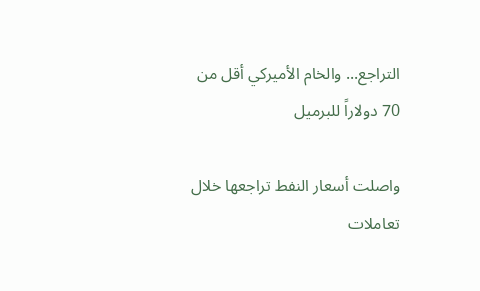التراجع... والخام الأميركي أقل من 70 دولاراً للبرميل

واصلت أسعار النفط تراجعها خلال تعاملات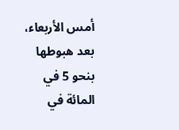أمس الأربعاء، بعد هبوطها بنحو 5 في المائة في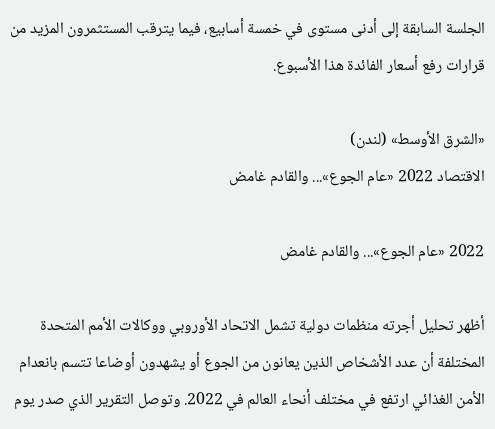الجلسة السابقة إلى أدنى مستوى في خمسة أسابيع، فيما يترقب المستثمرون المزيد من قرارات رفع أسعار الفائدة هذا الأسبوع.

«الشرق الأوسط» (لندن)
الاقتصاد 2022 «عام الجوع»... والقادم غامض

2022 «عام الجوع»... والقادم غامض

أظهر تحليل أجرته منظمات دولية تشمل الاتحاد الأوروبي ووكالات الأمم المتحدة المختلفة أن عدد الأشخاص الذين يعانون من الجوع أو يشهدون أوضاعا تتسم بانعدام الأمن الغذائي ارتفع في مختلف أنحاء العالم في 2022. وتوصل التقرير الذي صدر يوم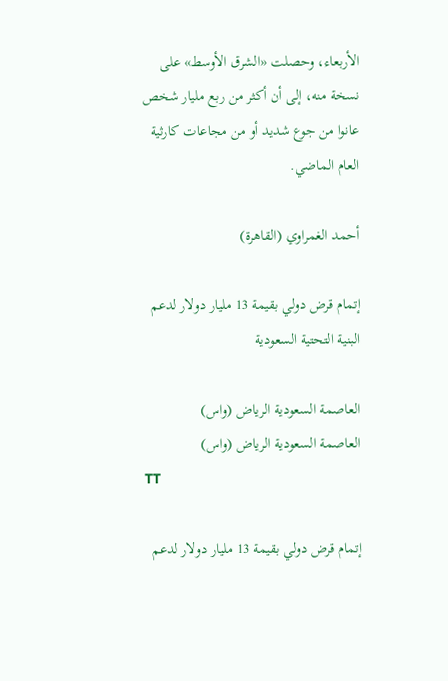الأربعاء، وحصلت «الشرق الأوسط» على نسخة منه، إلى أن أكثر من ربع مليار شخص عانوا من جوع شديد أو من مجاعات كارثية العام الماضي.

أحمد الغمراوي (القاهرة)

إتمام قرض دولي بقيمة 13 مليار دولار لدعم البنية التحتية السعودية

العاصمة السعودية الرياض (واس)
العاصمة السعودية الرياض (واس)
TT

إتمام قرض دولي بقيمة 13 مليار دولار لدعم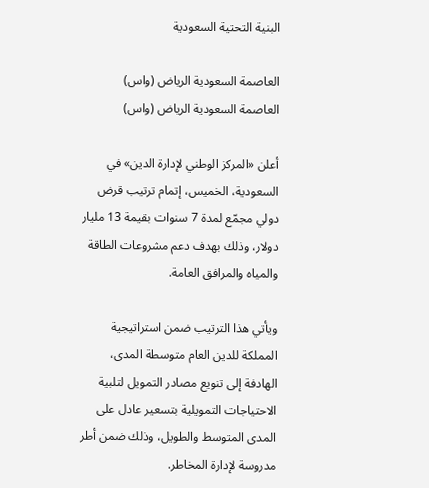البنية التحتية السعودية

العاصمة السعودية الرياض (واس)
العاصمة السعودية الرياض (واس)

أعلن «المركز الوطني لإدارة الدين» في السعودية، الخميس، إتمام ترتيب قرض دولي مجمّع لمدة 7 سنوات بقيمة 13 مليار دولار، وذلك بهدف دعم مشروعات الطاقة والمياه والمرافق العامة.

ويأتي هذا الترتيب ضمن استراتيجية المملكة للدين العام متوسطة المدى، الهادفة إلى تنويع مصادر التمويل لتلبية الاحتياجات التمويلية بتسعير عادل على المدى المتوسط والطويل، وذلك ضمن أطر مدروسة لإدارة المخاطر.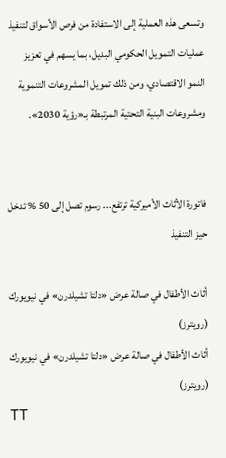وتسعى هذه العملية إلى الاستفادة من فرص الأسواق لتنفيذ عمليات التمويل الحكومي البديل، بما يسهم في تعزيز النمو الاقتصادي، ومن ذلك تمويل المشروعات التنموية ومشروعات البنية التحتية المرتبطة بـ«رؤية 2030».


فاتورة الأثاث الأميركية ترتفع... رسوم تصل إلى 50 % تدخل حيز التنفيذ

أثاث الأطفال في صالة عرض «دلتا تشيلدرن» في نيويورك (رويترز)
أثاث الأطفال في صالة عرض «دلتا تشيلدرن» في نيويورك (رويترز)
TT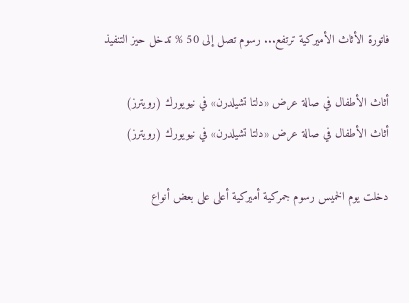فاتورة الأثاث الأميركية ترتفع... رسوم تصل إلى 50 % تدخل حيز التنفيذ

أثاث الأطفال في صالة عرض «دلتا تشيلدرن» في نيويورك (رويترز)
أثاث الأطفال في صالة عرض «دلتا تشيلدرن» في نيويورك (رويترز)

دخلت يوم الخميس رسوم جمركية أميركية أعلى على بعض أنواع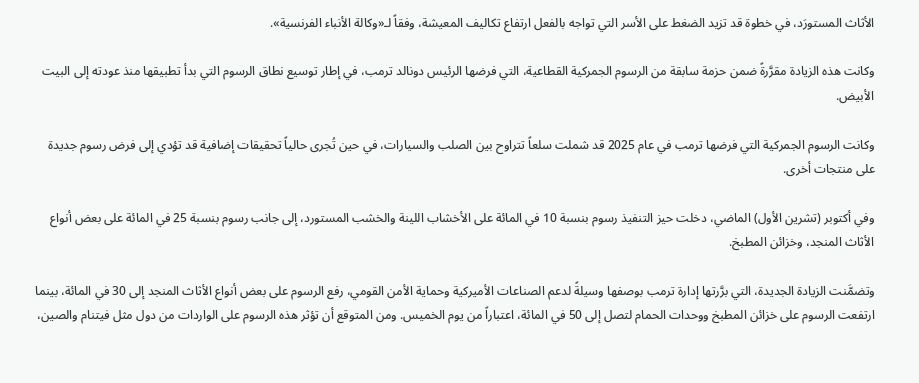الأثاث المستورَد، في خطوة قد تزيد الضغط على الأسر التي تواجه بالفعل ارتفاع تكاليف المعيشة، وفقاً لـ«وكالة الأنباء الفرنسية».

وكانت هذه الزيادة مقرَّرةً ضمن حزمة سابقة من الرسوم الجمركية القطاعية، التي فرضها الرئيس دونالد ترمب، في إطار توسيع نطاق الرسوم التي بدأ تطبيقها منذ عودته إلى البيت الأبيض.

وكانت الرسوم الجمركية التي فرضها ترمب في عام 2025 قد شملت سلعاً تتراوح بين الصلب والسيارات، في حين تُجرى حالياً تحقيقات إضافية قد تؤدي إلى فرض رسوم جديدة على منتجات أخرى.

وفي أكتوبر (تشرين الأول) الماضي، دخلت حيز التنفيذ رسوم بنسبة 10 في المائة على الأخشاب اللينة والخشب المستورد، إلى جانب رسوم بنسبة 25 في المائة على بعض أنواع الأثاث المنجد، وخزائن المطبخ.

وتضمَّنت الزيادة الجديدة، التي برَّرتها إدارة ترمب بوصفها وسيلةً لدعم الصناعات الأميركية وحماية الأمن القومي، رفع الرسوم على بعض أنواع الأثاث المنجد إلى 30 في المائة، بينما ارتفعت الرسوم على خزائن المطبخ ووحدات الحمام لتصل إلى 50 في المائة، اعتباراً من يوم الخميس. ومن المتوقع أن تؤثر هذه الرسوم على الواردات من دول مثل فيتنام والصين،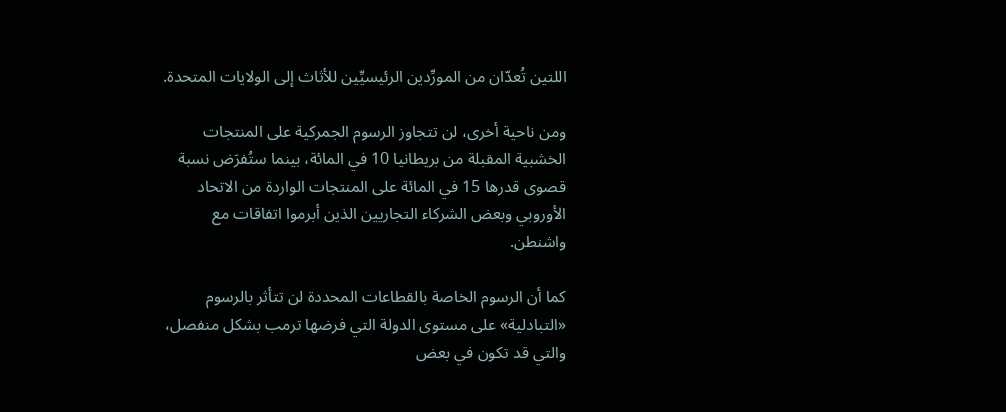اللتين تُعدّان من المورِّدين الرئيسيِّين للأثاث إلى الولايات المتحدة.

ومن ناحية أخرى، لن تتجاوز الرسوم الجمركية على المنتجات الخشبية المقبلة من بريطانيا 10 في المائة، بينما ستُفرَض نسبة قصوى قدرها 15 في المائة على المنتجات الواردة من الاتحاد الأوروبي وبعض الشركاء التجاريين الذين أبرموا اتفاقات مع واشنطن.

كما أن الرسوم الخاصة بالقطاعات المحددة لن تتأثر بالرسوم «التبادلية» على مستوى الدولة التي فرضها ترمب بشكل منفصل، والتي قد تكون في بعض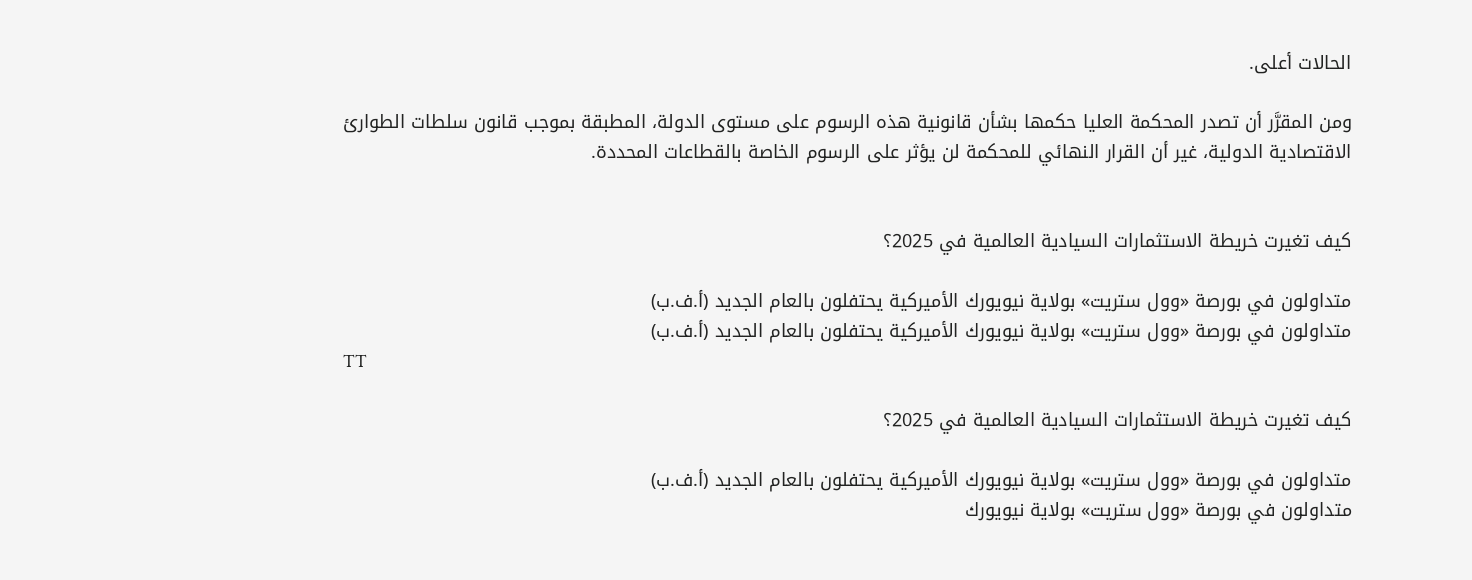الحالات أعلى.

ومن المقرَّر أن تصدر المحكمة العليا حكمها بشأن قانونية هذه الرسوم على مستوى الدولة، المطبقة بموجب قانون سلطات الطوارئ الاقتصادية الدولية، غير أن القرار النهائي للمحكمة لن يؤثر على الرسوم الخاصة بالقطاعات المحددة.


كيف تغيرت خريطة الاستثمارات السيادية العالمية في 2025؟

متداولون في بورصة «وول ستريت» بولاية نيويورك الأميركية يحتفلون بالعام الجديد (أ.ف.ب)
متداولون في بورصة «وول ستريت» بولاية نيويورك الأميركية يحتفلون بالعام الجديد (أ.ف.ب)
TT

كيف تغيرت خريطة الاستثمارات السيادية العالمية في 2025؟

متداولون في بورصة «وول ستريت» بولاية نيويورك الأميركية يحتفلون بالعام الجديد (أ.ف.ب)
متداولون في بورصة «وول ستريت» بولاية نيويورك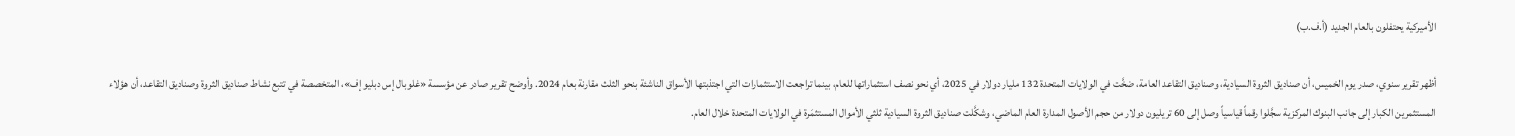الأميركية يحتفلون بالعام الجديد (أ.ف.ب)

أظهر تقرير سنوي، صدر يوم الخميس، أن صناديق الثروة السيادية، وصناديق التقاعد العامة، ضخَّت في الولايات المتحدة 132 مليار دولار في 2025، أي نحو نصف استثماراتها للعام، بينما تراجعت الاستثمارات التي اجتذبتها الأسواق الناشئة بنحو الثلث مقارنة بعام 2024. وأوضح تقرير صادر عن مؤسسة «غلوبال إس دبليو إف»، المتخصصة في تتبع نشاط صناديق الثروة وصناديق التقاعد، أن هؤلاء المستثمرين الكبار إلى جانب البنوك المركزية سجَّلوا رقماً قياسياً وصل إلى 60 تريليون دولار من حجم ‌الأصول المدارة العام الماضي، وشكَّلت ‌صناديق الثروة السيادية ثلثي ‌الأموال المستثمَرة في الولايات المتحدة خلال العام.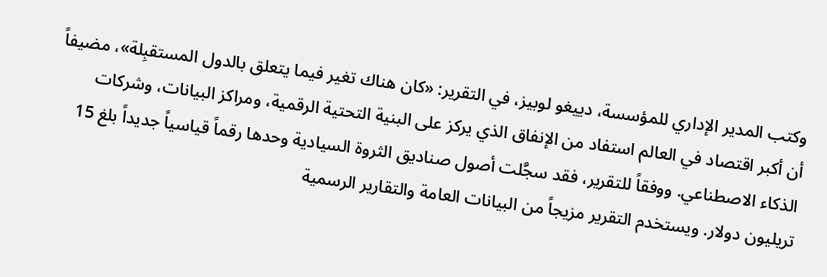وكتب المدير الإداري للمؤسسة، دييغو لوبيز، في التقرير: «كان هناك تغير فيما يتعلق بالدول المستقبِلة»، مضيفاً أن أكبر اقتصاد في العالم استفاد من الإنفاق الذي يركز على البنية التحتية الرقمية، ومراكز البيانات، وشركات الذكاء الاصطناعي. ووفقاً للتقرير، فقد سجَّلت أصول صناديق الثروة السيادية وحدها رقماً قياسياً جديداً بلغ 15 تريليون دولار. ويستخدم التقرير مزيجاً ‌من البيانات العامة والتقارير الرسمية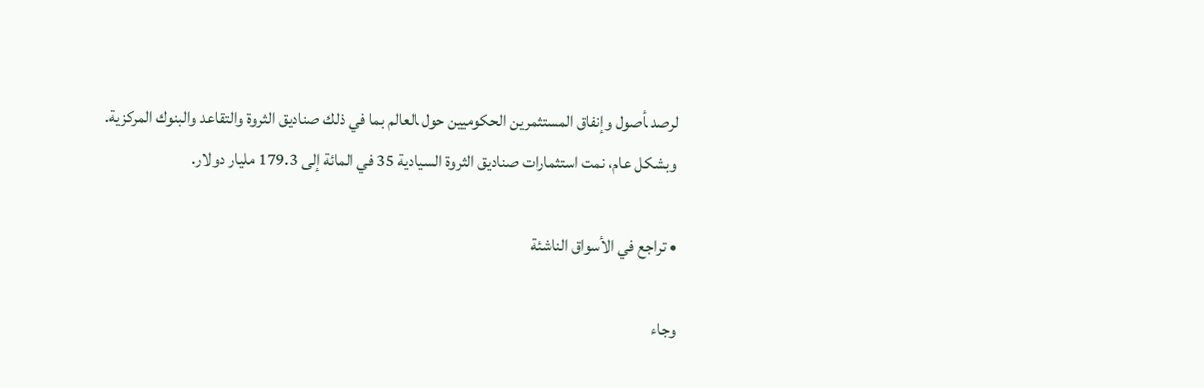لرصد ‍أصول وإنفاق المستثمرين الحكوميين حول ‍العالم بما في ذلك صناديق الثروة والتقاعد والبنوك المركزية. وبشكل عام، نمت استثمارات صناديق الثروة السيادية 35 في المائة إلى 179.3 مليار دولار.

• تراجع في الأسواق الناشئة

وجاء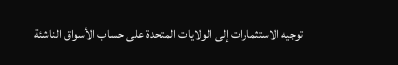توجيه الاستثمارات إلى الولايات المتحدة على حساب الأسواق الناشئة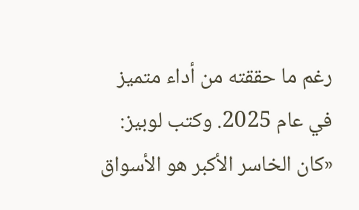رغم ما حققته من أداء متميز في عام 2025. وكتب لوبيز: «كان الخاسر الأكبر هو الأسواق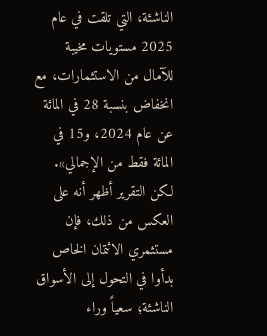الناشئة، التي تلقت في عام 2025 مستويات مخيبة للآمال من الاستثمارات، مع انخفاض بنسبة 28 في المائة عن عام 2024، و15 في المائة فقط من الإجمالي». لكن التقرير أظهر أنه على العكس من ذلك، فإن مستثمري الائتمان الخاص بدأوا في التحول إلى الأسواق الناشئة؛ سعياً وراء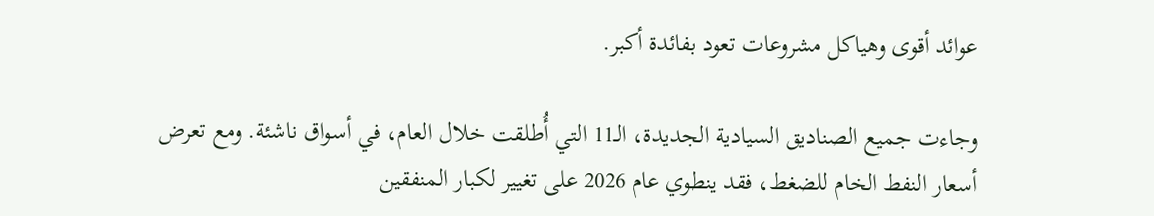عوائد أقوى وهياكل مشروعات تعود بفائدة أكبر.

وجاءت جميع الصناديق السيادية الجديدة، الـ11 التي أُطلقت خلال العام، في أسواق ناشئة. ومع تعرض أسعار النفط الخام للضغط، فقد ينطوي عام 2026 على تغيير لكبار المنفقين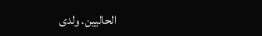الحاليين. ولدى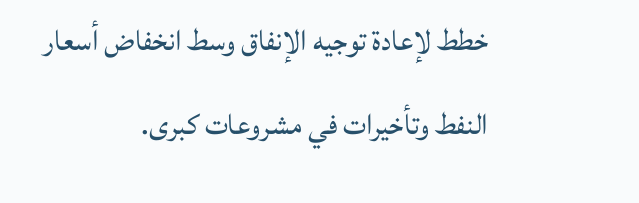خطط لإعادة توجيه الإنفاق وسط انخفاض أسعار النفط وتأخيرات في مشروعات كبرى.